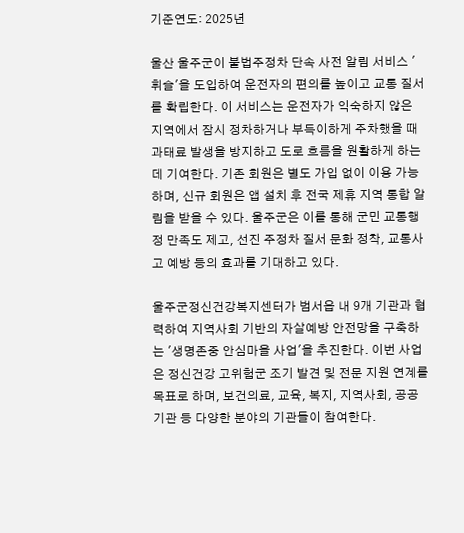기준연도: 2025년

울산 울주군이 불법주정차 단속 사전 알림 서비스 '휘슬'을 도입하여 운전자의 편의를 높이고 교통 질서를 확립한다. 이 서비스는 운전자가 익숙하지 않은 지역에서 잠시 정차하거나 부득이하게 주차했을 때 과태료 발생을 방지하고 도로 흐름을 원활하게 하는 데 기여한다. 기존 회원은 별도 가입 없이 이용 가능하며, 신규 회원은 앱 설치 후 전국 제휴 지역 통합 알림을 받을 수 있다. 울주군은 이를 통해 군민 교통행정 만족도 제고, 선진 주정차 질서 문화 정착, 교통사고 예방 등의 효과를 기대하고 있다.

울주군정신건강복지센터가 범서읍 내 9개 기관과 협력하여 지역사회 기반의 자살예방 안전망을 구축하는 '생명존중 안심마을 사업'을 추진한다. 이번 사업은 정신건강 고위험군 조기 발견 및 전문 지원 연계를 목표로 하며, 보건의료, 교육, 복지, 지역사회, 공공기관 등 다양한 분야의 기관들이 참여한다.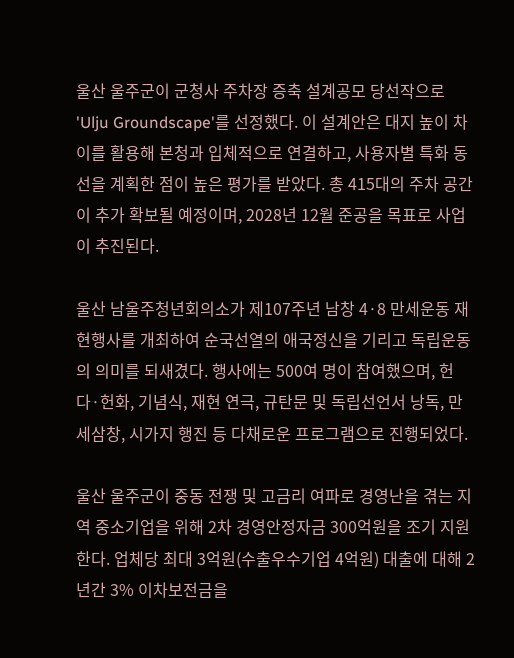울산 울주군이 군청사 주차장 증축 설계공모 당선작으로 'Ulju Groundscape'를 선정했다. 이 설계안은 대지 높이 차이를 활용해 본청과 입체적으로 연결하고, 사용자별 특화 동선을 계획한 점이 높은 평가를 받았다. 총 415대의 주차 공간이 추가 확보될 예정이며, 2028년 12월 준공을 목표로 사업이 추진된다.

울산 남울주청년회의소가 제107주년 남창 4·8 만세운동 재현행사를 개최하여 순국선열의 애국정신을 기리고 독립운동의 의미를 되새겼다. 행사에는 500여 명이 참여했으며, 헌다·헌화, 기념식, 재현 연극, 규탄문 및 독립선언서 낭독, 만세삼창, 시가지 행진 등 다채로운 프로그램으로 진행되었다.

울산 울주군이 중동 전쟁 및 고금리 여파로 경영난을 겪는 지역 중소기업을 위해 2차 경영안정자금 300억원을 조기 지원한다. 업체당 최대 3억원(수출우수기업 4억원) 대출에 대해 2년간 3% 이차보전금을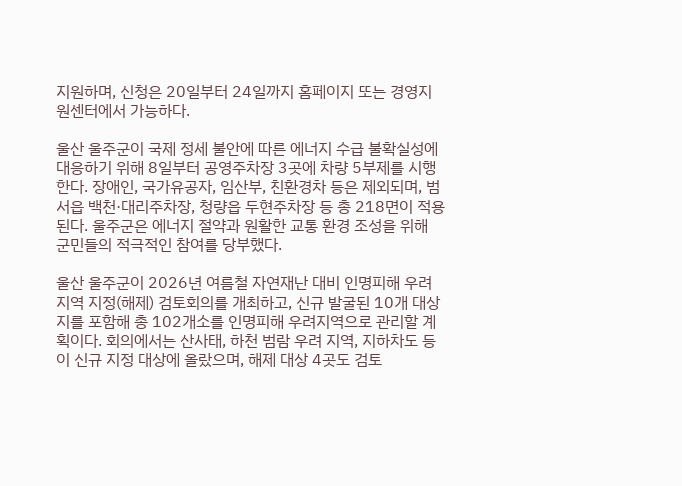지원하며, 신청은 20일부터 24일까지 홈페이지 또는 경영지원센터에서 가능하다.

울산 울주군이 국제 정세 불안에 따른 에너지 수급 불확실성에 대응하기 위해 8일부터 공영주차장 3곳에 차량 5부제를 시행한다. 장애인, 국가유공자, 임산부, 친환경차 등은 제외되며, 범서읍 백천·대리주차장, 청량읍 두현주차장 등 총 218면이 적용된다. 울주군은 에너지 절약과 원활한 교통 환경 조성을 위해 군민들의 적극적인 참여를 당부했다.

울산 울주군이 2026년 여름철 자연재난 대비 인명피해 우려지역 지정(해제) 검토회의를 개최하고, 신규 발굴된 10개 대상지를 포함해 총 102개소를 인명피해 우려지역으로 관리할 계획이다. 회의에서는 산사태, 하천 범람 우려 지역, 지하차도 등이 신규 지정 대상에 올랐으며, 해제 대상 4곳도 검토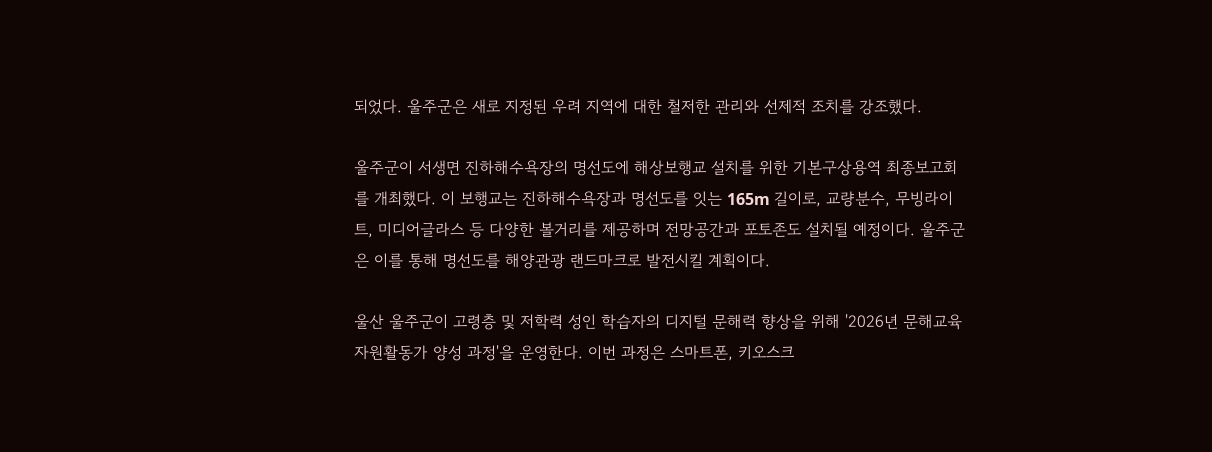되었다. 울주군은 새로 지정된 우려 지역에 대한 철저한 관리와 선제적 조치를 강조했다.

울주군이 서생면 진하해수욕장의 명선도에 해상보행교 설치를 위한 기본구상용역 최종보고회를 개최했다. 이 보행교는 진하해수욕장과 명선도를 잇는 165m 길이로, 교량분수, 무빙라이트, 미디어글라스 등 다양한 볼거리를 제공하며 전망공간과 포토존도 설치될 예정이다. 울주군은 이를 통해 명선도를 해양관광 랜드마크로 발전시킬 계획이다.

울산 울주군이 고령층 및 저학력 성인 학습자의 디지털 문해력 향상을 위해 '2026년 문해교육 자원활동가 양성 과정'을 운영한다. 이번 과정은 스마트폰, 키오스크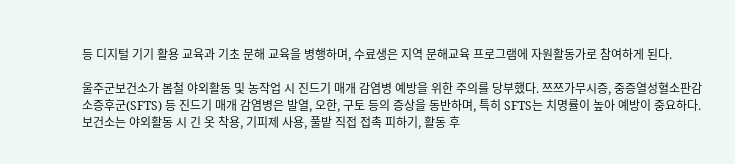등 디지털 기기 활용 교육과 기초 문해 교육을 병행하며, 수료생은 지역 문해교육 프로그램에 자원활동가로 참여하게 된다.

울주군보건소가 봄철 야외활동 및 농작업 시 진드기 매개 감염병 예방을 위한 주의를 당부했다. 쯔쯔가무시증, 중증열성혈소판감소증후군(SFTS) 등 진드기 매개 감염병은 발열, 오한, 구토 등의 증상을 동반하며, 특히 SFTS는 치명률이 높아 예방이 중요하다. 보건소는 야외활동 시 긴 옷 착용, 기피제 사용, 풀밭 직접 접촉 피하기, 활동 후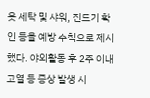옷 세탁 및 샤워, 진드기 확인 등을 예방 수칙으로 제시했다. 야외활동 후 2주 이내 고열 등 증상 발생 시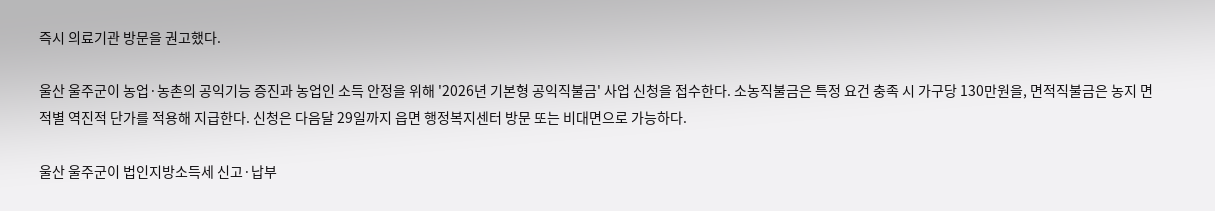즉시 의료기관 방문을 권고했다.

울산 울주군이 농업·농촌의 공익기능 증진과 농업인 소득 안정을 위해 '2026년 기본형 공익직불금' 사업 신청을 접수한다. 소농직불금은 특정 요건 충족 시 가구당 130만원을, 면적직불금은 농지 면적별 역진적 단가를 적용해 지급한다. 신청은 다음달 29일까지 읍면 행정복지센터 방문 또는 비대면으로 가능하다.

울산 울주군이 법인지방소득세 신고·납부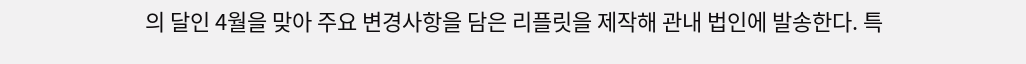의 달인 4월을 맞아 주요 변경사항을 담은 리플릿을 제작해 관내 법인에 발송한다. 특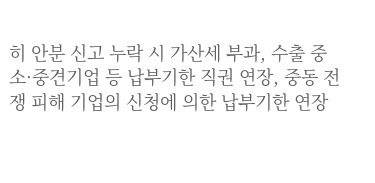히 안분 신고 누락 시 가산세 부과, 수출 중소·중견기업 등 납부기한 직권 연장, 중동 전쟁 피해 기업의 신청에 의한 납부기한 연장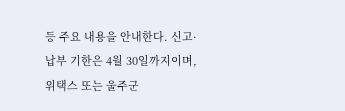등 주요 내용을 안내한다. 신고·납부 기한은 4월 30일까지이며, 위택스 또는 울주군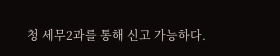청 세무2과를 통해 신고 가능하다.